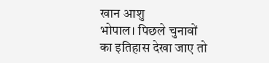खान आशु
भोपाल। पिछले चुनावों का इतिहास देखा जाए तो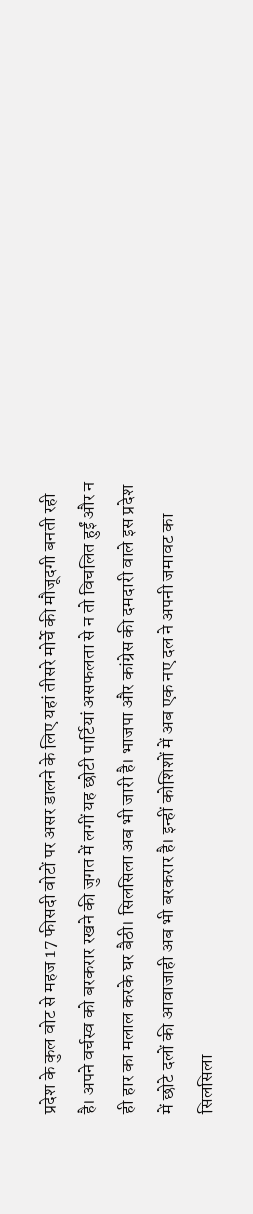प्रदेश के कुल वोट से महज 17 फीसदी वोटों पर असर डालने के लिए यहां तीसरे मोर्चे की मौजूदगी बनती रही है। अपने वर्चस्व को बरकरार रखने की जुगत में लगीं यह छोटी पार्टियां असफलता से न तो विचलित हुईं और न ही हार का मलाल करके घर बैठी। सिलसिला अब भी जारी है। भाजपा और कांग्रेस की दमदारी वाले इस प्रदेश में छोटे दलों की आवाजाही अब भी बरकरार है। इन्हीं कोशिशों में अब एक नए दल ने अपनी जमावट का सिलसिला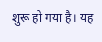शुरू हो गया है। यह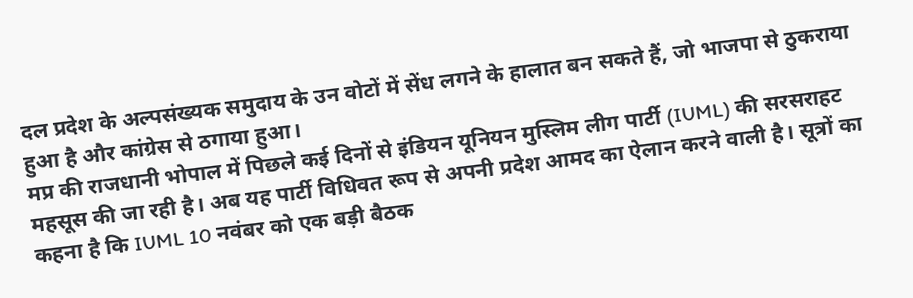दल प्रदेश के अल्पसंख्यक समुदाय के उन वोटों में सेंध लगने के हालात बन सकते हैं, जो भाजपा से ठुकराया हुआ है और कांग्रेस से ठगाया हुआ।
मप्र की राजधानी भोपाल में पिछले कई दिनों से इंडियन यूनियन मुस्लिम लीग पार्टी (IUML) की सरसराहट महसूस की जा रही है। अब यह पार्टी विधिवत रूप से अपनी प्रदेश आमद का ऐलान करने वाली है। सूत्रों का कहना है कि IUML 10 नवंबर को एक बड़ी बैठक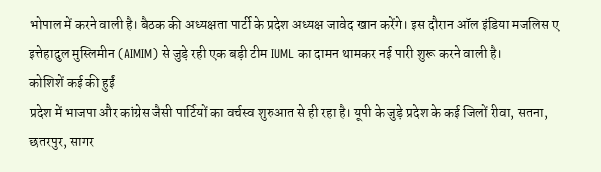भोपाल में करने वाली है। बैठक की अध्यक्षता पार्टी के प्रदेश अध्यक्ष जावेद खान करेंगे। इस दौरान ऑल इंडिया मजलिस ए इत्तेहादुल मुस्लिमीन (AIMIM) से जुड़े रही एक बड़ी टीम IUML का दामन थामकर नई पारी शुरू करने वाली है।
कोशिशें कई की हुईं
प्रदेश में भाजपा और कांग्रेस जैसी पार्टियों का वर्चस्व शुरुआत से ही रहा है। यूपी के जुड़े प्रदेश के कई जिलों रीवा, सतना, छतरपुर, सागर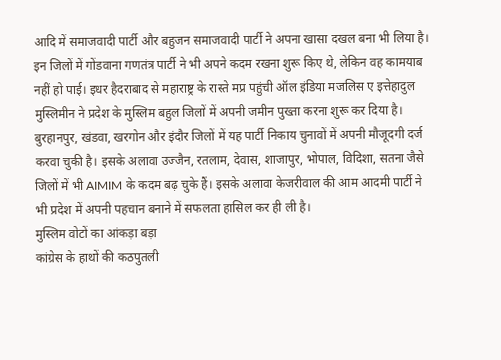आदि में समाजवादी पार्टी और बहुजन समाजवादी पार्टी ने अपना खासा दखल बना भी लिया है। इन जिलों में गोंडवाना गणतंत्र पार्टी ने भी अपने कदम रखना शुरू किए थे, लेकिन वह कामयाब नहीं हो पाई। इधर हैदराबाद से महाराष्ट्र के रास्ते मप्र पहुंची ऑल इंडिया मजलिस ए इत्तेहादुल मुस्लिमीन ने प्रदेश के मुस्लिम बहुल जिलों में अपनी जमीन पुख्ता करना शुरू कर दिया है। बुरहानपुर, खंडवा, खरगोन और इंदौर जिलों में यह पार्टी निकाय चुनावों में अपनी मौजूदगी दर्ज करवा चुकी है। इसके अलावा उज्जैन, रतलाम, देवास, शाजापुर, भोपाल, विदिशा, सतना जैसे जिलों में भी AIMIM के कदम बढ़ चुके हैं। इसके अलावा केजरीवाल की आम आदमी पार्टी ने भी प्रदेश में अपनी पहचान बनाने में सफलता हासिल कर ही ली है।
मुस्लिम वोटों का आंकड़ा बड़ा
कांग्रेस के हाथों की कठपुतली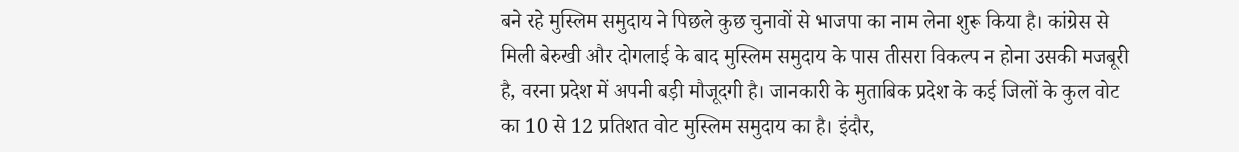बने रहे मुस्लिम समुदाय ने पिछले कुछ चुनावों से भाजपा का नाम लेना शुरू किया है। कांग्रेस से मिली बेरुखी और दोगलाई के बाद मुस्लिम समुदाय के पास तीसरा विकल्प न होना उसकी मजबूरी है, वरना प्रदेश में अपनी बड़ी मौजूदगी है। जानकारी के मुताबिक प्रदेश के कई जिलों के कुल वोट का 10 से 12 प्रतिशत वोट मुस्लिम समुदाय का है। इंदौर,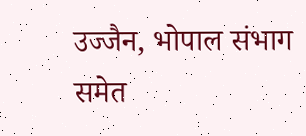उज्जैन, भोपाल संभाग समेत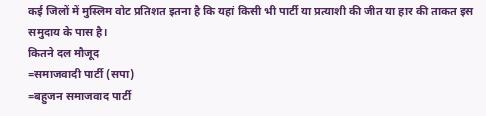कई जिलों में मुस्लिम वोट प्रतिशत इतना है कि यहां किसी भी पार्टी या प्रत्याशी की जीत या हार की ताकत इस समुदाय के पास है।
कितने दल मौजूद
=समाजवादी पार्टी (सपा)
=बहुजन समाजवाद पार्टी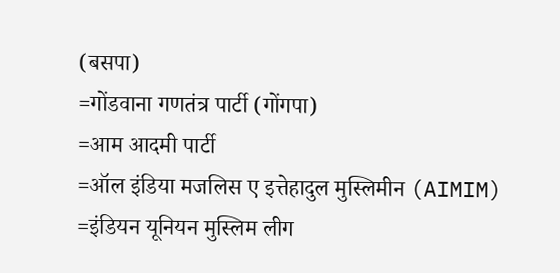(बसपा)
=गोंडवाना गणतंत्र पार्टी (गोंगपा)
=आम आदमी पार्टी
=ऑल इंडिया मजलिस ए इत्तेहादुल मुस्लिमीन (AIMIM)
=इंडियन यूनियन मुस्लिम लीग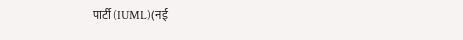पार्टी (IUML)(नई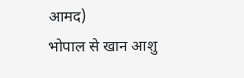आमद)
भोपाल से खान आशु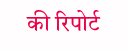की रिपोर्ट